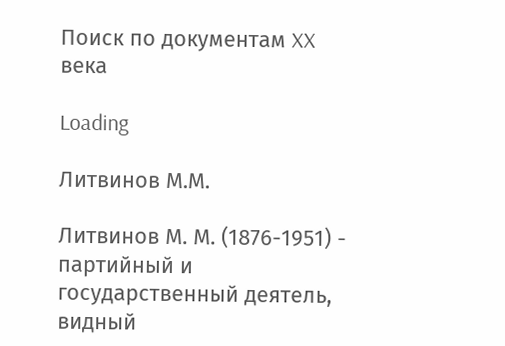Поиск по документам XX века

Loading

Литвинов М.М.

Литвинов М. М. (1876-1951) - партийный и государственный деятель, видный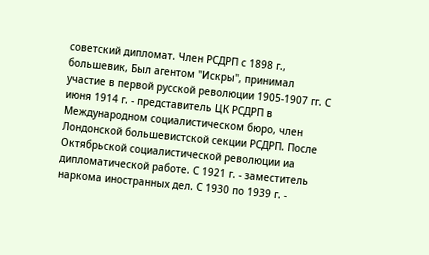советский дипломат. Член РСДРП с 1898 г., большевик, Был агентом "Искры", принимал участие в первой русской революции 1905-1907 гг. С июня 1914 г. - представитель ЦК РСДРП в Международном социалистическом бюро, член Лондонской большевистской секции РСДРП. После Октябрьской социалистической революции иа дипломатической работе. С 1921 г. - заместитель наркома иностранных дел. С 1930 по 1939 г. -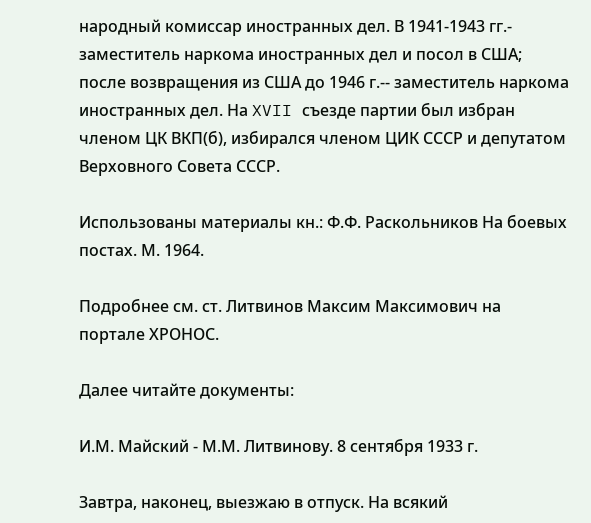народный комиссар иностранных дел. В 1941-1943 гг.- заместитель наркома иностранных дел и посол в США; после возвращения из США до 1946 г.-- заместитель наркома иностранных дел. На XVII съезде партии был избран членом ЦК ВКП(б), избирался членом ЦИК СССР и депутатом Верховного Совета СССР.

Использованы материалы кн.: Ф.Ф. Раскольников На боевых постах. М. 1964.

Подробнее см. ст. Литвинов Максим Максимович на портале ХРОНОС.

Далее читайте документы:

И.М. Майский - М.М. Литвинову. 8 сентября 1933 г.

Завтра, наконец, выезжаю в отпуск. На всякий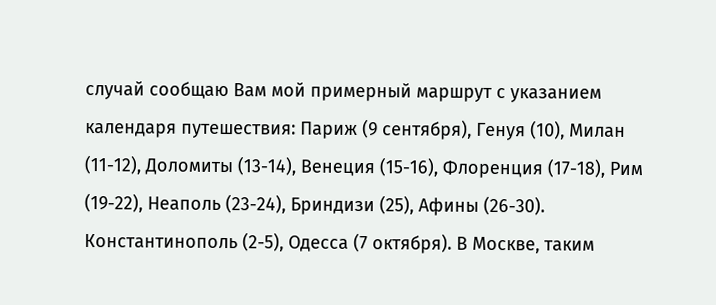случай сообщаю Вам мой примерный маршрут с указанием календаря путешествия: Париж (9 сентября), Генуя (10), Милан (11-12), Доломиты (13-14), Венеция (15-16), Флоренция (17-18), Рим (19-22), Неаполь (23-24), Бриндизи (25), Афины (26-30). Константинополь (2-5), Одесса (7 октября). В Москве, таким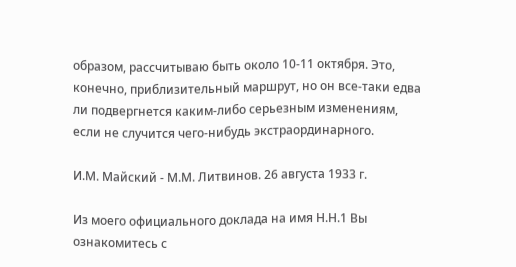образом, рассчитываю быть около 10-11 октября. Это, конечно, приблизительный маршрут, но он все-таки едва ли подвергнется каким-либо серьезным изменениям, если не случится чего-нибудь экстраординарного.

И.М. Майский - М.М. Литвинов. 26 августа 1933 г.

Из моего официального доклада на имя Н.Н.1 Вы ознакомитесь с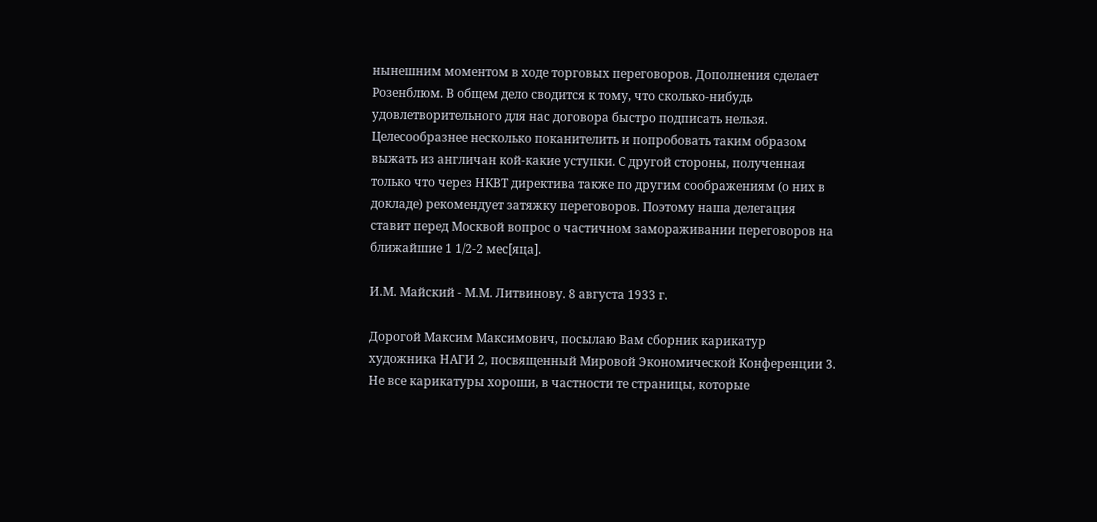нынешним моментом в ходе торговых переговоров. Дополнения сделает Розенблюм. В общем дело сводится к тому, что сколько-нибудь удовлетворительного для нас договора быстро подписать нельзя. Целесообразнее несколько поканителить и попробовать таким образом выжать из англичан кой-какие уступки. С другой стороны, полученная только что через НКВТ директива также по другим соображениям (о них в докладе) рекомендует затяжку переговоров. Поэтому наша делегация ставит перед Москвой вопрос о частичном замораживании переговоров на ближайшие 1 1/2-2 мес[яца].

И.М. Майский - М.М. Литвинову. 8 августа 1933 г.

Дорогой Максим Максимович, посылаю Вам сборник карикатур художника НАГИ 2, посвященный Мировой Экономической Конференции 3. Не все карикатуры хороши, в частности те страницы, которые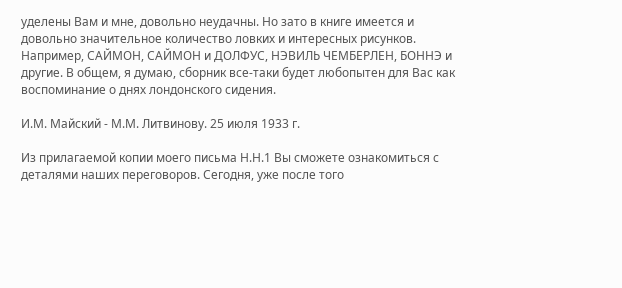уделены Вам и мне, довольно неудачны. Но зато в книге имеется и довольно значительное количество ловких и интересных рисунков. Например, САЙМОН, САЙМОН и ДОЛФУС, НЭВИЛЬ ЧЕМБЕРЛЕН, БОННЭ и другие. В общем, я думаю, сборник все-таки будет любопытен для Вас как воспоминание о днях лондонского сидения.

И.М. Майский - М.М. Литвинову. 25 июля 1933 г.

Из прилагаемой копии моего письма Н.Н.1 Вы сможете ознакомиться с деталями наших переговоров. Сегодня, уже после того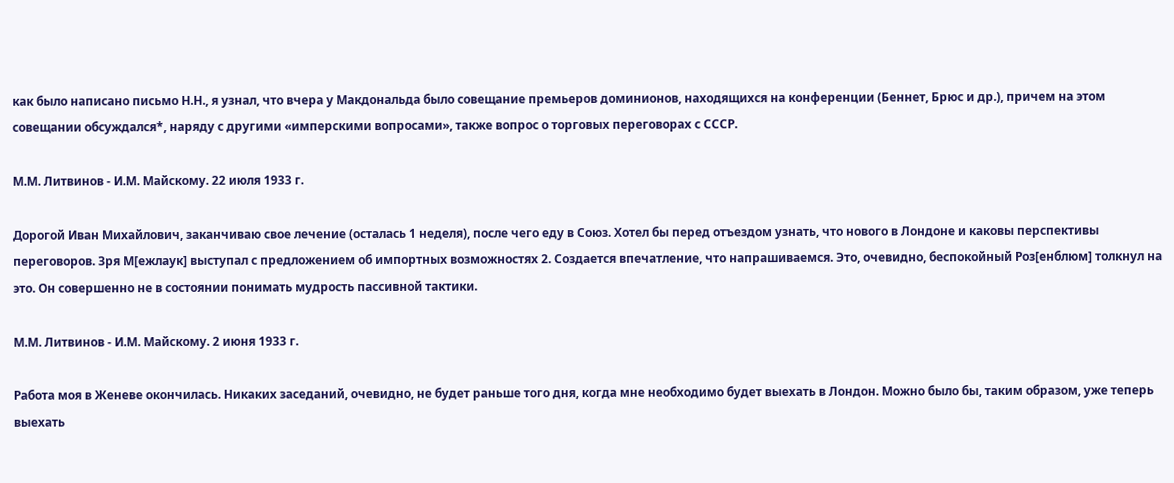как было написано письмо Н.Н., я узнал, что вчера у Макдональда было совещание премьеров доминионов, находящихся на конференции (Беннет, Брюс и др.), причем на этом совещании обсуждался*, наряду с другими «имперскими вопросами», также вопрос о торговых переговорах с СССР.

М.М. Литвинов - И.М. Майскому. 22 июля 1933 г.

Дорогой Иван Михайлович, заканчиваю свое лечение (осталась 1 неделя), после чего еду в Союз. Хотел бы перед отъездом узнать, что нового в Лондоне и каковы перспективы переговоров. Зря М[ежлаук] выступал с предложением об импортных возможностях 2. Создается впечатление, что напрашиваемся. Это, очевидно, беспокойный Роз[енблюм] толкнул на это. Он совершенно не в состоянии понимать мудрость пассивной тактики.

М.М. Литвинов - И.М. Майскому. 2 июня 1933 г.

Работа моя в Женеве окончилась. Никаких заседаний, очевидно, не будет раньше того дня, когда мне необходимо будет выехать в Лондон. Можно было бы, таким образом, уже теперь выехать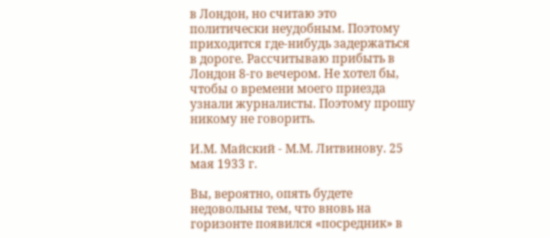в Лондон, но считаю это политически неудобным. Поэтому приходится где-нибудь задержаться в дороге. Рассчитываю прибыть в Лондон 8-го вечером. Не хотел бы, чтобы о времени моего приезда узнали журналисты. Поэтому прошу никому не говорить.

И.М. Майский - М.М. Литвинову. 25 мая 1933 г.

Вы, вероятно, опять будете недовольны тем, что вновь на горизонте появился «посредник» в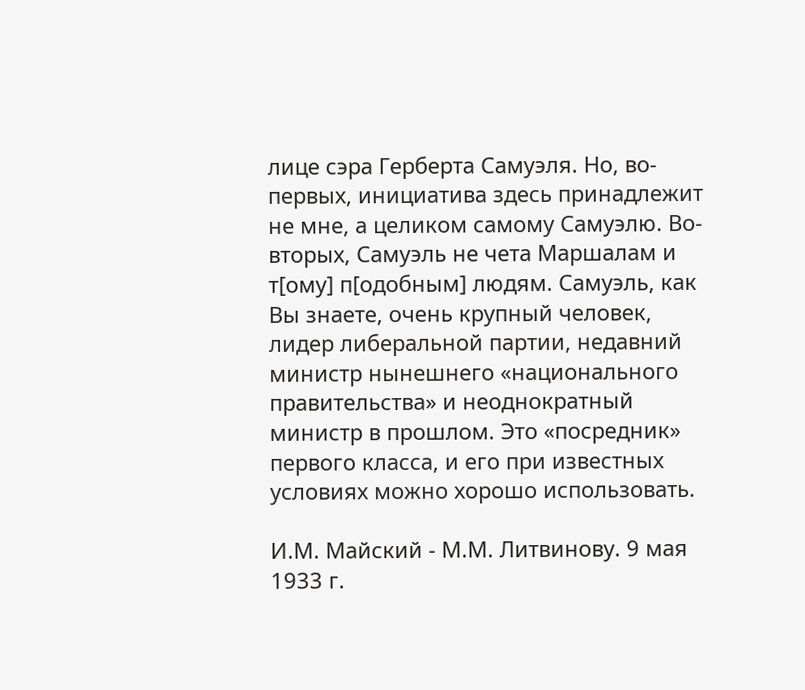лице сэра Герберта Самуэля. Но, во-первых, инициатива здесь принадлежит не мне, а целиком самому Самуэлю. Во-вторых, Самуэль не чета Маршалам и т[ому] п[одобным] людям. Самуэль, как Вы знаете, очень крупный человек, лидер либеральной партии, недавний министр нынешнего «национального правительства» и неоднократный министр в прошлом. Это «посредник» первого класса, и его при известных условиях можно хорошо использовать.

И.М. Майский - М.М. Литвинову. 9 мая 1933 г.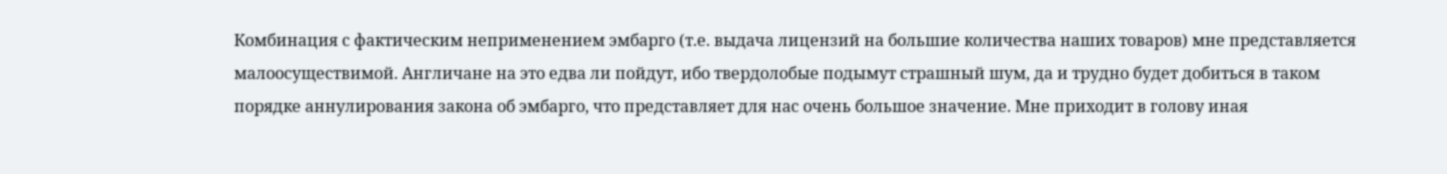Комбинация с фактическим неприменением эмбарго (т.е. выдача лицензий на большие количества наших товаров) мне представляется малоосуществимой. Англичане на это едва ли пойдут, ибо твердолобые подымут страшный шум, да и трудно будет добиться в таком порядке аннулирования закона об эмбарго, что представляет для нас очень большое значение. Мне приходит в голову иная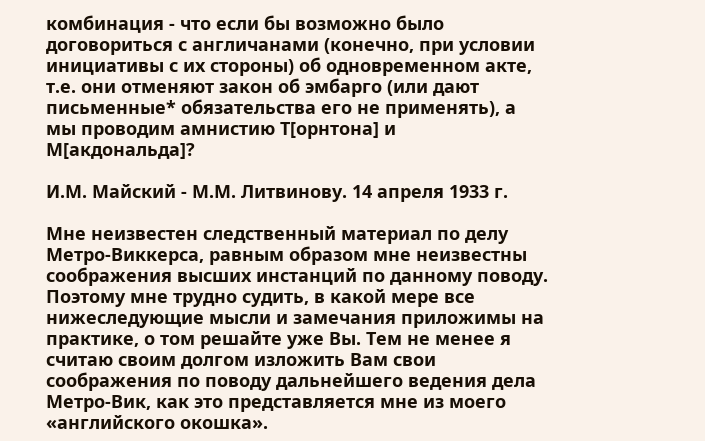комбинация - что если бы возможно было договориться с англичанами (конечно, при условии инициативы с их стороны) об одновременном акте, т.е. они отменяют закон об эмбарго (или дают письменные* обязательства его не применять), а мы проводим амнистию Т[орнтона] и М[акдональда]?

И.М. Майский - М.М. Литвинову. 14 апреля 1933 г.

Мне неизвестен следственный материал по делу Метро-Виккерса, равным образом мне неизвестны соображения высших инстанций по данному поводу. Поэтому мне трудно судить, в какой мере все нижеследующие мысли и замечания приложимы на практике, о том решайте уже Вы. Тем не менее я считаю своим долгом изложить Вам свои соображения по поводу дальнейшего ведения дела Метро-Вик, как это представляется мне из моего «английского окошка».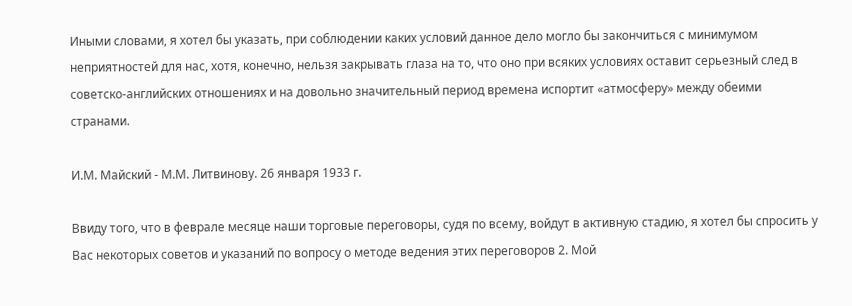Иными словами, я хотел бы указать, при соблюдении каких условий данное дело могло бы закончиться с минимумом неприятностей для нас, хотя, конечно, нельзя закрывать глаза на то, что оно при всяких условиях оставит серьезный след в советско-английских отношениях и на довольно значительный период времена испортит «атмосферу» между обеими странами.

И.М. Майский - М.М. Литвинову. 26 января 1933 г.

Ввиду того, что в феврале месяце наши торговые переговоры, судя по всему, войдут в активную стадию, я хотел бы спросить у Вас некоторых советов и указаний по вопросу о методе ведения этих переговоров 2. Мой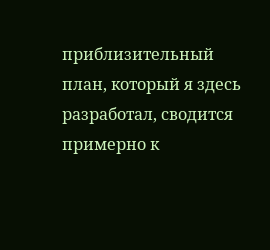приблизительный план, который я здесь разработал, сводится примерно к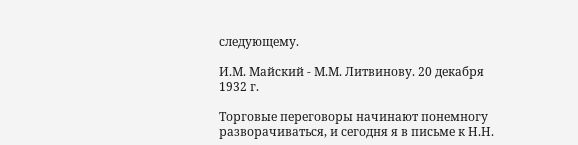следующему.

И.М. Майский - М.М. Литвинову. 20 декабря 1932 г.

Торговые переговоры начинают понемногу разворачиваться, и сегодня я в письме к Н.Н.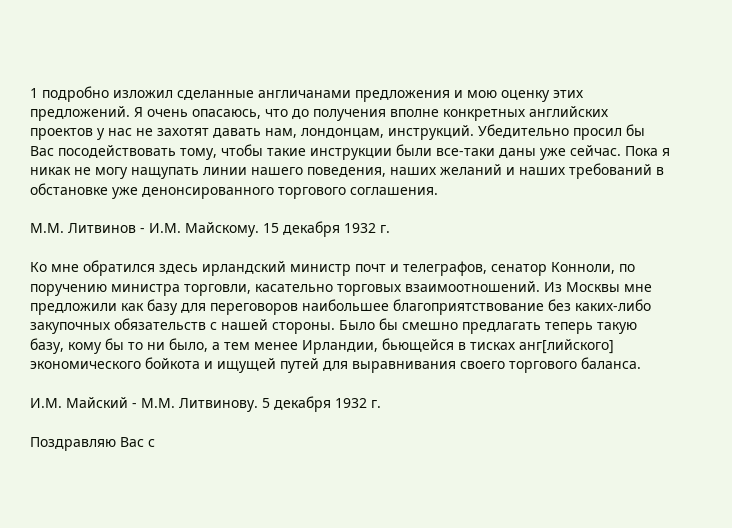1 подробно изложил сделанные англичанами предложения и мою оценку этих предложений. Я очень опасаюсь, что до получения вполне конкретных английских проектов у нас не захотят давать нам, лондонцам, инструкций. Убедительно просил бы Вас посодействовать тому, чтобы такие инструкции были все-таки даны уже сейчас. Пока я никак не могу нащупать линии нашего поведения, наших желаний и наших требований в обстановке уже денонсированного торгового соглашения.

М.М. Литвинов - И.М. Майскому. 15 декабря 1932 г.

Ко мне обратился здесь ирландский министр почт и телеграфов, сенатор Конноли, по поручению министра торговли, касательно торговых взаимоотношений. Из Москвы мне предложили как базу для переговоров наибольшее благоприятствование без каких-либо закупочных обязательств с нашей стороны. Было бы смешно предлагать теперь такую базу, кому бы то ни было, а тем менее Ирландии, бьющейся в тисках анг[лийского] экономического бойкота и ищущей путей для выравнивания своего торгового баланса.

И.М. Майский - М.М. Литвинову. 5 декабря 1932 г.

Поздравляю Вас с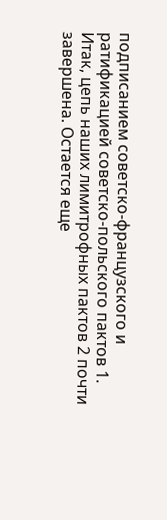подписанием советско-французского и ратификацией советско-польского пактов 1. Итак, цепь наших лимитрофных пактов 2 почти завершена. Остается еще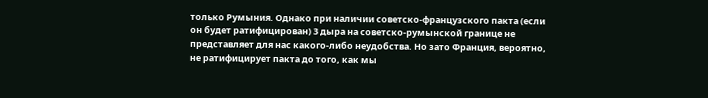только Румыния. Однако при наличии советско-французского пакта (если он будет ратифицирован) 3 дыра на советско-румынской границе не представляет для нас какого-либо неудобства. Но зато Франция, вероятно, не ратифицирует пакта до того, как мы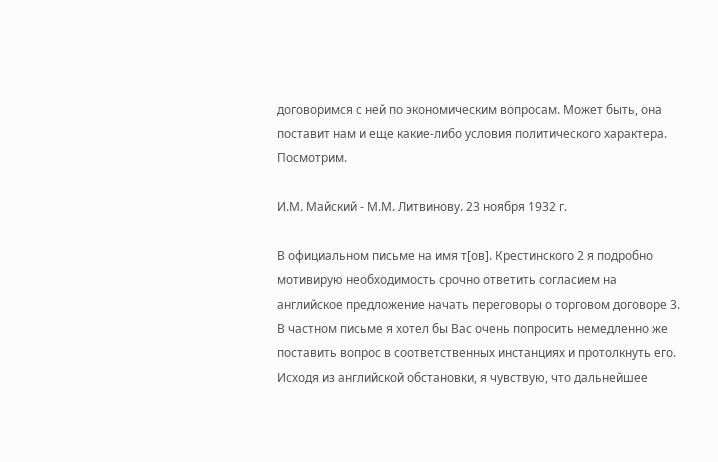договоримся с ней по экономическим вопросам. Может быть, она поставит нам и еще какие-либо условия политического характера. Посмотрим.

И.М. Майский - М.М. Литвинову. 23 ноября 1932 г.

В официальном письме на имя т[ов]. Крестинского 2 я подробно мотивирую необходимость срочно ответить согласием на английское предложение начать переговоры о торговом договоре 3. В частном письме я хотел бы Вас очень попросить немедленно же поставить вопрос в соответственных инстанциях и протолкнуть его. Исходя из английской обстановки, я чувствую, что дальнейшее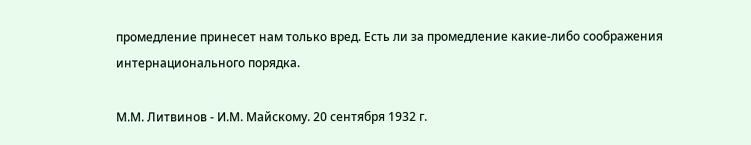промедление принесет нам только вред. Есть ли за промедление какие-либо соображения интернационального порядка.

М.М. Литвинов - И.М. Майскому. 20 сентября 1932 г.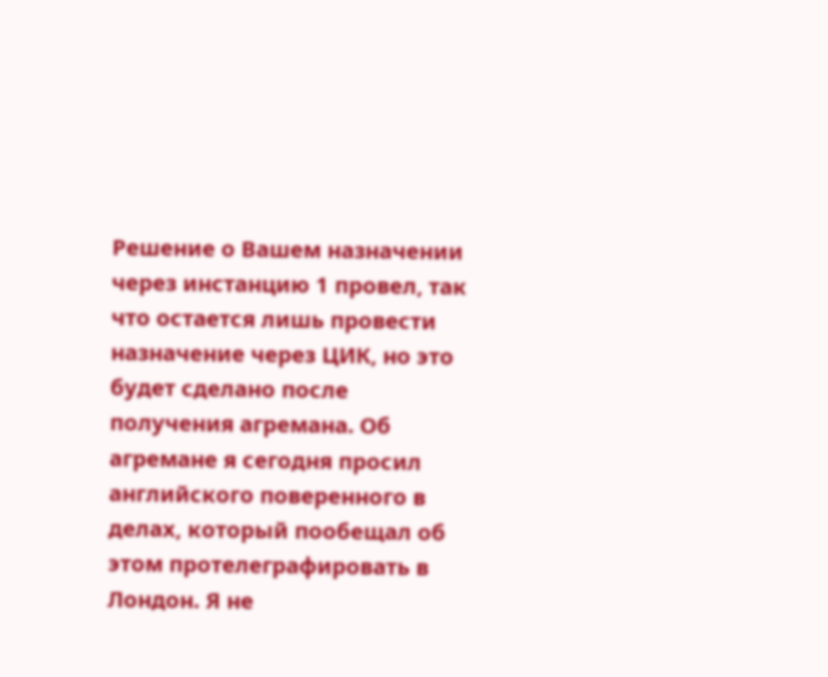Решение о Вашем назначении через инстанцию 1 провел, так что остается лишь провести назначение через ЦИК, но это будет сделано после получения агремана. Об агремане я сегодня просил английского поверенного в делах, который пообещал об этом протелеграфировать в Лондон. Я не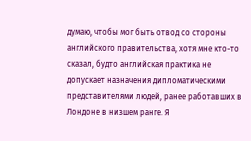думаю, чтобы мог быть отвод со стороны английского правительства, хотя мне кто-то сказал, будто английская практика не допускает назначения дипломатическими представителями людей, ранее работавших в Лондоне в низшем ранге. Я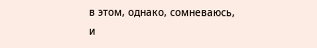в этом, однако, сомневаюсь, и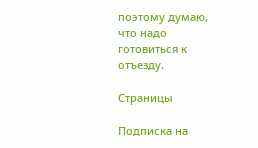поэтому думаю, что надо готовиться к отъезду.

Страницы

Подписка на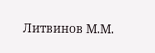Литвинов М.М.